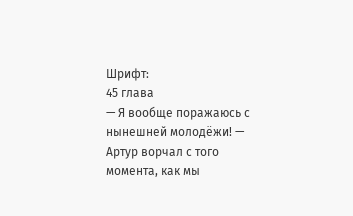Шрифт:
45 глава
— Я вообще поражаюсь с нынешней молодёжи! — Артур ворчал с того момента, как мы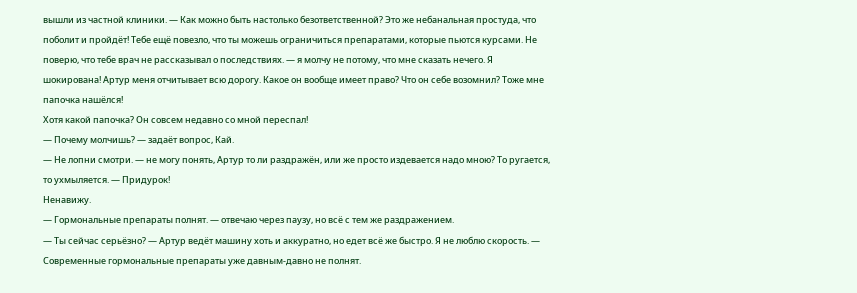вышли из частной клиники. — Как можно быть настолько безответственной? Это же небанальная простуда, что поболит и пройдёт! Тебе ещё повезло, что ты можешь ограничиться препаратами, которые пьются курсами. Не поверю, что тебе врач не рассказывал о последствиях. — я молчу не потому, что мне сказать нечего. Я шокирована! Артур меня отчитывает всю дорогу. Какое он вообще имеет право? Что он себе возомнил? Тоже мне папочка нашёлся!
Хотя какой папочка? Он совсем недавно со мной переспал!
— Почему молчишь? — задаёт вопрос, Кай.
— Не лопни смотри. — не могу понять, Артур то ли раздражён, или же просто издевается надо мною? То ругается, то ухмыляется. — Придурок!
Ненавижу.
— Гормональные препараты полнят. — отвечаю через паузу, но всё с тем же раздражением.
— Ты сейчас серьёзно? — Артур ведёт машину хоть и аккуратно, но едет всё же быстро. Я не люблю скорость. — Современные гормональные препараты уже давным-давно не полнят.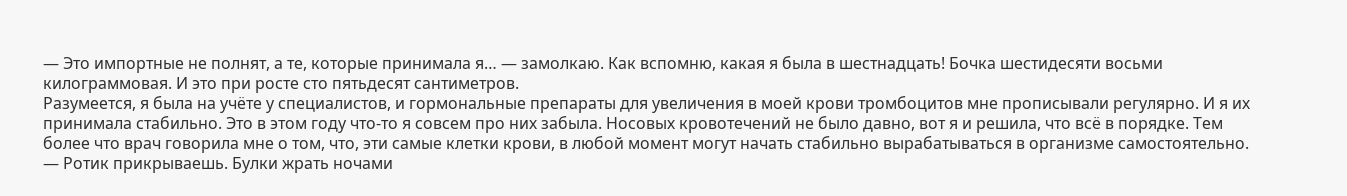— Это импортные не полнят, а те, которые принимала я… — замолкаю. Как вспомню, какая я была в шестнадцать! Бочка шестидесяти восьми килограммовая. И это при росте сто пятьдесят сантиметров.
Разумеется, я была на учёте у специалистов, и гормональные препараты для увеличения в моей крови тромбоцитов мне прописывали регулярно. И я их принимала стабильно. Это в этом году что-то я совсем про них забыла. Носовых кровотечений не было давно, вот я и решила, что всё в порядке. Тем более что врач говорила мне о том, что, эти самые клетки крови, в любой момент могут начать стабильно вырабатываться в организме самостоятельно.
— Ротик прикрываешь. Булки жрать ночами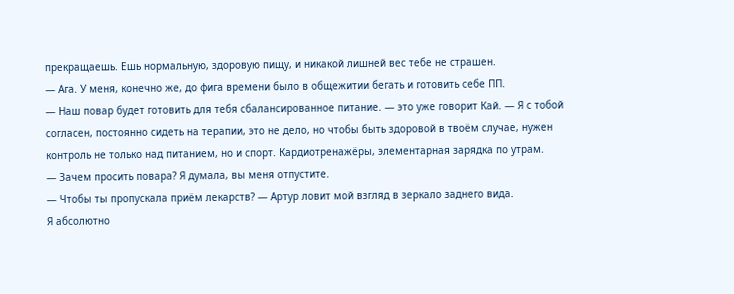прекращаешь. Ешь нормальную, здоровую пищу, и никакой лишней вес тебе не страшен.
— Ага. У меня, конечно же, до фига времени было в общежитии бегать и готовить себе ПП.
— Наш повар будет готовить для тебя сбалансированное питание. — это уже говорит Кай. — Я с тобой согласен, постоянно сидеть на терапии, это не дело, но чтобы быть здоровой в твоём случае, нужен контроль не только над питанием, но и спорт. Кардиотренажёры, элементарная зарядка по утрам.
— Зачем просить повара? Я думала, вы меня отпустите.
— Чтобы ты пропускала приём лекарств? — Артур ловит мой взгляд в зеркало заднего вида.
Я абсолютно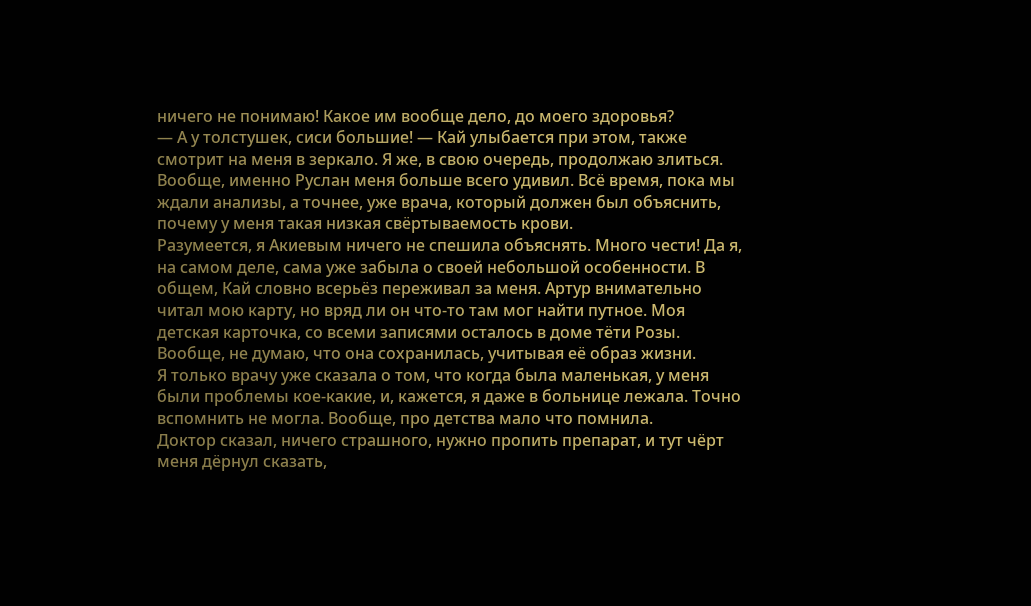ничего не понимаю! Какое им вообще дело, до моего здоровья?
— А у толстушек, сиси большие! — Кай улыбается при этом, также смотрит на меня в зеркало. Я же, в свою очередь, продолжаю злиться.
Вообще, именно Руслан меня больше всего удивил. Всё время, пока мы ждали анализы, а точнее, уже врача, который должен был объяснить, почему у меня такая низкая свёртываемость крови.
Разумеется, я Акиевым ничего не спешила объяснять. Много чести! Да я, на самом деле, сама уже забыла о своей небольшой особенности. В общем, Кай словно всерьёз переживал за меня. Артур внимательно читал мою карту, но вряд ли он что-то там мог найти путное. Моя детская карточка, со всеми записями осталось в доме тёти Розы. Вообще, не думаю, что она сохранилась, учитывая её образ жизни.
Я только врачу уже сказала о том, что когда была маленькая, у меня были проблемы кое-какие, и, кажется, я даже в больнице лежала. Точно вспомнить не могла. Вообще, про детства мало что помнила.
Доктор сказал, ничего страшного, нужно пропить препарат, и тут чёрт меня дёрнул сказать,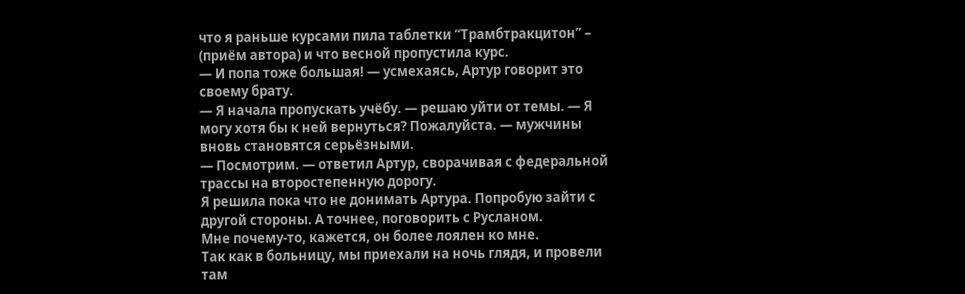что я раньше курсами пила таблетки “Трамбтракцитон” – (приём автора) и что весной пропустила курс.
— И попа тоже большая! — усмехаясь, Артур говорит это своему брату.
— Я начала пропускать учёбу. — решаю уйти от темы. — Я могу хотя бы к ней вернуться? Пожалуйста. — мужчины вновь становятся серьёзными.
— Посмотрим. — ответил Артур, сворачивая с федеральной трассы на второстепенную дорогу.
Я решила пока что не донимать Артура. Попробую зайти с другой стороны. А точнее, поговорить с Русланом.
Мне почему-то, кажется, он более лоялен ко мне.
Так как в больницу, мы приехали на ночь глядя, и провели там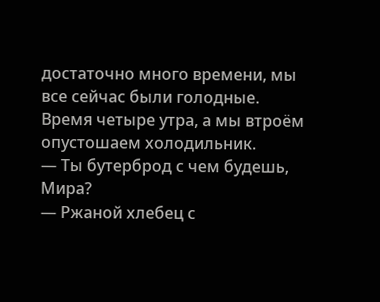достаточно много времени, мы все сейчас были голодные. Время четыре утра, а мы втроём опустошаем холодильник.
— Ты бутерброд с чем будешь, Мира?
— Ржаной хлебец с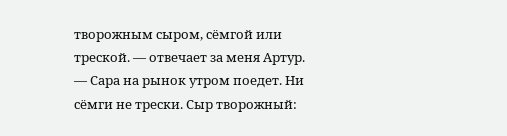творожным сыром, сёмгой или треской. — отвечает за меня Артур.
— Сара на рынок утром поедет. Ни сёмги не трески. Сыр творожный: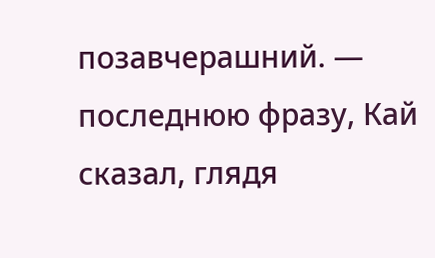позавчерашний. — последнюю фразу, Кай сказал, глядя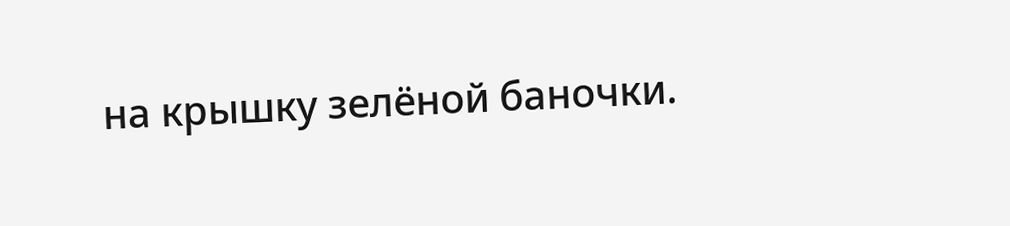на крышку зелёной баночки.